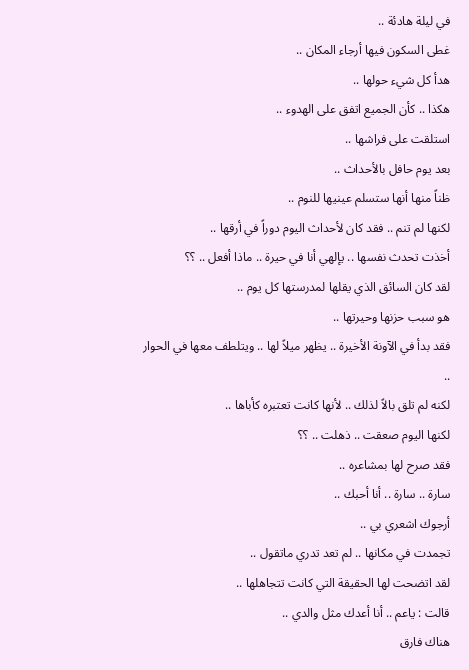في ليلة هادئة ..
غطى السكون فيها أرجاء المكان ..
هدأ كل شيء حولها ..
هكذا .. كأن الجميع اتفق على الهدوء ..
استلقت على فراشها ..
بعد يوم حافل بالأحداث ..
ظناً منها أنها ستسلم عينيها للنوم ..
لكنها لم تنم .. فقد كان لأحداث اليوم دوراً في أرقها ..
أخذت تحدث نفسها .. يإلهي أنا في حيرة .. ماذا أفعل .. ؟؟
لقد كان السائق الذي يقلها لمدرستها كل يوم ..
هو سبب حزنها وحيرتها ..
فقد بدأ في الآونة الأخيرة .. يظهر ميلاً لها .. ويتلطف معها في الحوار ..
لكنه لم تلق بالاً لذلك .. لأنها كانت تعتبره كأباها ..
لكنها اليوم صعقت .. ذهلت .. ؟؟
فقد صرح لها بمشاعره ..
سارة .. سارة .. أنا أحبك ..
أرجوك اشعري بي ..
تجمدت في مكانها .. لم تعد تدري ماتقول ..
لقد اتضحت لها الحقيقة التي كانت تتجاهلها ..
قالت : ياعم .. أنا أعدك مثل والدي ..
هناك فارق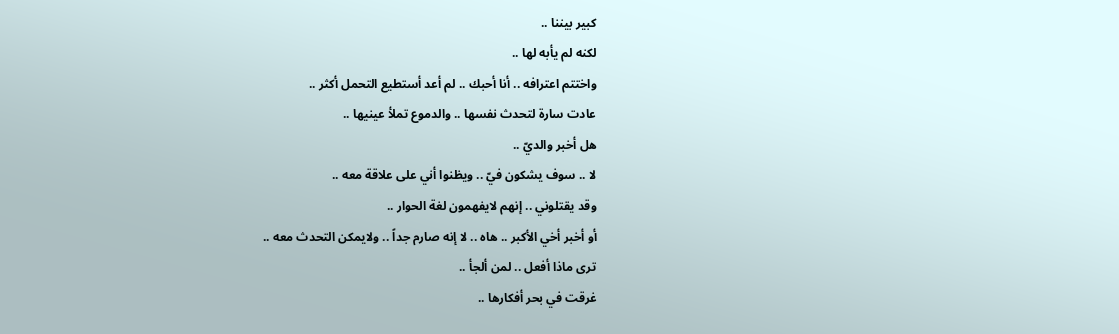كبير بيننا ..
لكنه لم يأبه لها ..
واختتم اعترافه .. أنا أحبك .. لم أعد أستطيع التحمل أكثر ..
عادت سارة لتحدث نفسها .. والدموع تملأ عينيها ..
هل أخبر والديّ ..
لا .. سوف يشكون فيّ .. ويظنوا أني على علاقة معه ..
وقد يقتلوني .. إنهم لايفهمون لغة الحوار ..
أو أخبر أخي الأكبر .. هاه .. لا إنه صارم جداً .. ولايمكن التحدث معه ..
ترى ماذا أفعل .. لمن ألجأ ..
غرقت في بحر أفكارها ..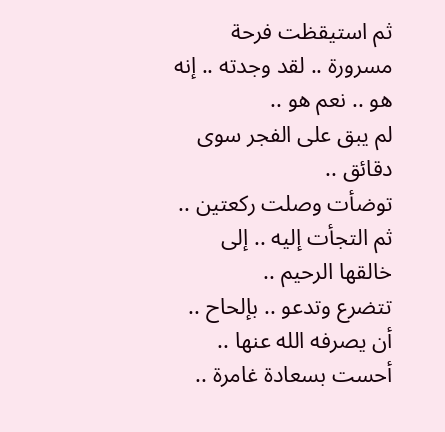ثم استيقظت فرحة مسرورة .. لقد وجدته .. إنه هو .. نعم هو ..
لم يبق على الفجر سوى دقائق ..
توضأت وصلت ركعتين ..
ثم التجأت إليه .. إلى خالقها الرحيم ..
تتضرع وتدعو .. بإلحاح ..
أن يصرفه الله عنها ..
أحست بسعادة غامرة ..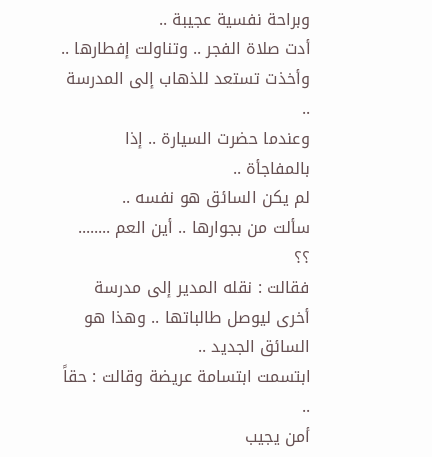وبراحة نفسية عجيبة ..
أدت صلاة الفجر .. وتناولت إفطارها ..
وأخذت تستعد للذهاب إلى المدرسة ..
وعندما حضرت السيارة .. إذا بالمفاجأة ..
لم يكن السائق هو نفسه ..
سألت من بجوارها .. أين العم ........ ؟؟
فقالت : نقله المدير إلى مدرسة أخرى ليوصل طالباتها .. وهذا هو السائق الجديد ..
ابتسمت ابتسامة عريضة وقالت : حقاً ..
أمن يجيب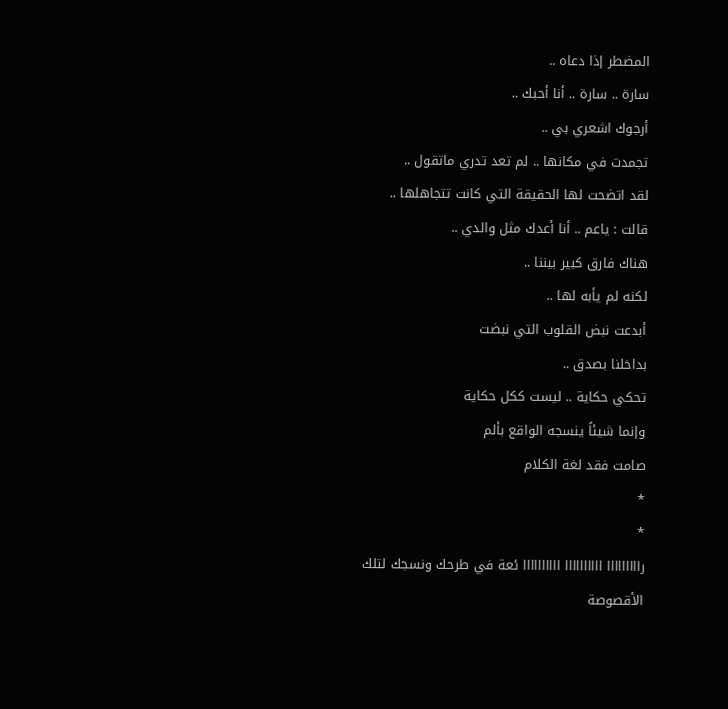المضطر إذا دعاه ..
سارة .. سارة .. أنا أحبك ..
أرجوك اشعري بي ..
تجمدت في مكانها .. لم تعد تدري ماتقول ..
لقد اتضحت لها الحقيقة التي كانت تتجاهلها ..
قالت : ياعم .. أنا أعدك مثل والدي ..
هناك فارق كبير بيننا ..
لكنه لم يأبه لها ..
أبدعت نبض القلوب التي نبضت
بداخلنا بصدق ..
تحكي حكاية .. ليست ككل حكاية
وإنما شيئاً ينسجه الواقع بألم
صامت فقد لغة الكلام
*
*
رااااااااا اااااااااا اااااااااا ئعة في طرحك ونسجك لتلك الأقصوصة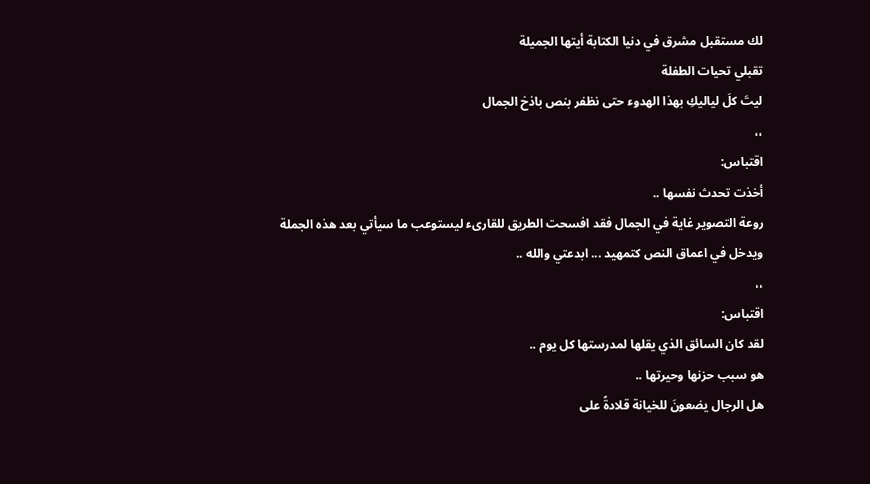لك مستقبل مشرق في دنيا الكتابة أيتها الجميلة
تقبلي تحيات الطفلة
ليتَ كلَ لياليكِ بهذا الهدوء حتى نظفر بنص باذخ الجمال
،،
اقتباس:
أخذت تحدث نفسها ..
روعة التصوير غاية في الجمال فقد افسحت الطريق للقارىء ليستوعب ما سيأتي بعد هذه الجملة
ويدخل في اعماق النص كتمهيد ... ابدعتي والله ..
،،
اقتباس:
لقد كان السائق الذي يقلها لمدرستها كل يوم ..
هو سبب حزنها وحيرتها ..
هل الرجال يضعونَ للخيانة قلادةً على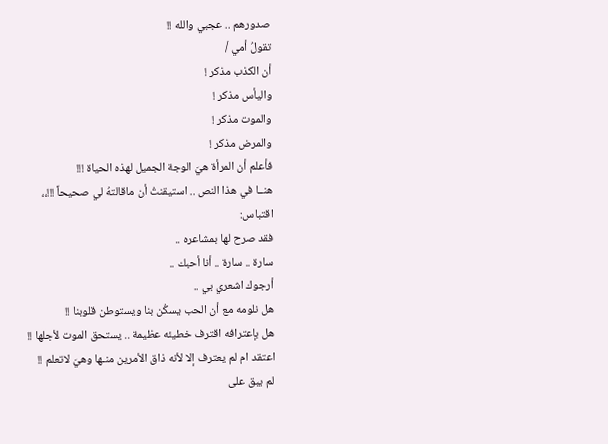صدورهم .. عجبي والله !!
تقولُ أمي /
أن الكذب مذكر !
واليأس مذكر !
والموت مذكر !
والمرض مذكر !
فأعلم أن المرأة هيَ الوجة الجميل لهذه الحياة !!!
هنــا في هذا النص .. استيقنتُ أن ماقالتهُ لي صحيحاً !!!،،
اقتباس:
فقد صرح لها بمشاعره ..
سارة .. سارة .. أنا أحبك ..
أرجوك اشعري بي ..
هل نلومه مع أن الحب يسكُن بنا ويستوطن قلوبنا !!
هل بإعترافه اقترف خطيئه عظيمة .. يستحق الموت لأجلها !!
اعتقد ام لم يعترف إلا لأنه ذاق الأمرين منـها وهيَ لاتعلم !!
لم يبق على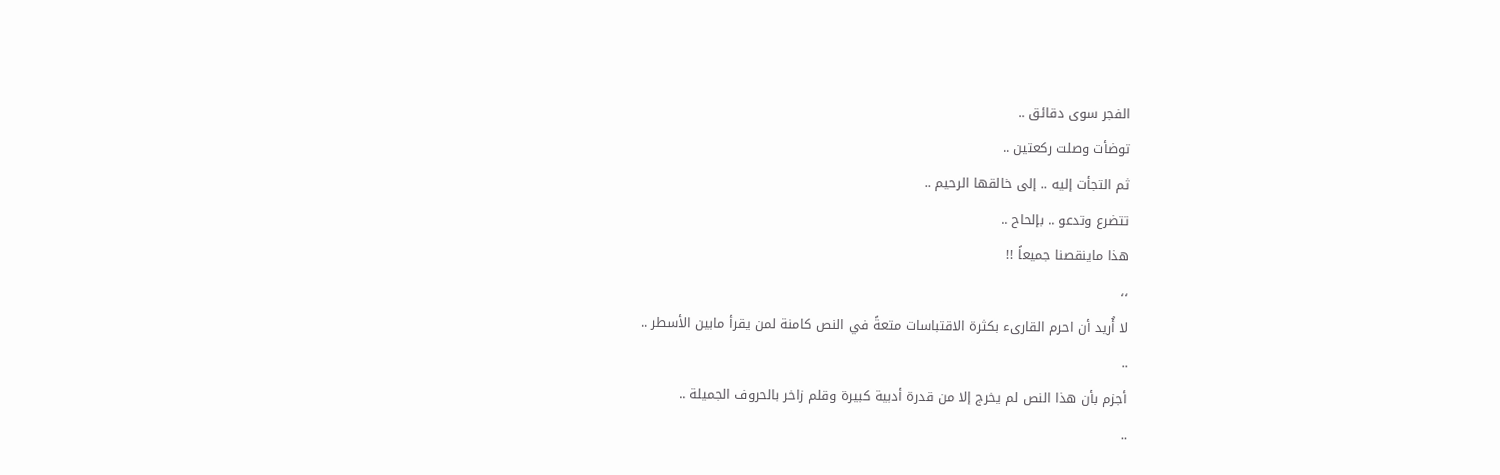الفجر سوى دقائق ..
توضأت وصلت ركعتين ..
ثم التجأت إليه .. إلى خالقها الرحيم ..
تتضرع وتدعو .. بإلحاح ..
هذا ماينقصنا جميعاً !!
،،
لا أُريد أن احرم القارىء بكثرة الاقتباسات متعةً في النص كامنة لمن يقرأ مابين الأسطر ..
..
أجزم بأن هذا النص لم يخرج إلا من قدرة أدبية كبيرة وقلم زاخر بالحروف الجميلة ..
..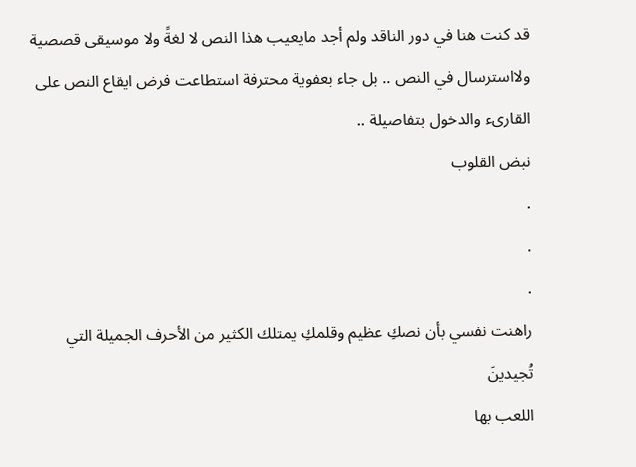قد كنت هنا في دور الناقد ولم أجد مايعيب هذا النص لا لغةً ولا موسيقى قصصية
ولااسترسال في النص .. بل جاء بعفوية محترفة استطاعت فرض ايقاع النص على
القارىء والدخول بتفاصيلة ..
نبض القلوب
.
.
.
راهنت نفسي بأن نصكِ عظيم وقلمكِ يمتلك الكثير من الأحرف الجميلة التي تُجيدينَ
اللعب بها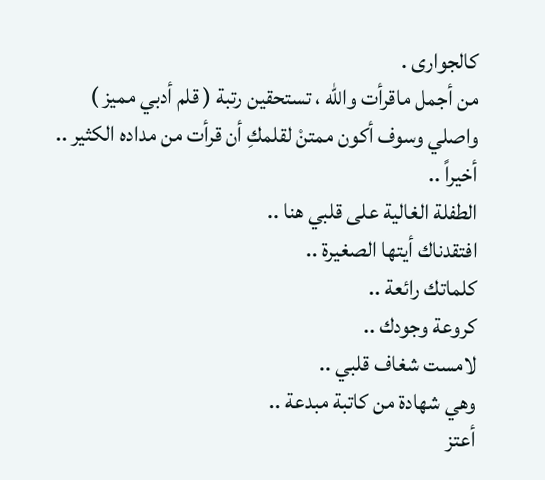كالجوارى .
من أجمل ماقرأت والله ، تستحقين رتبة ( قلم أدبي مميز )
واصلي وسوف أكون ممتنْ لقلمكِ أن قرأت من مداده الكثير ..
أخيراً ..
الطفلة الغالية على قلبي هنا ..
افتقدناك أيتها الصغيرة ..
كلماتك رائعة ..
كروعة وجودك ..
لامست شغاف قلبي ..
وهي شهادة من كاتبة مبدعة ..
أعتز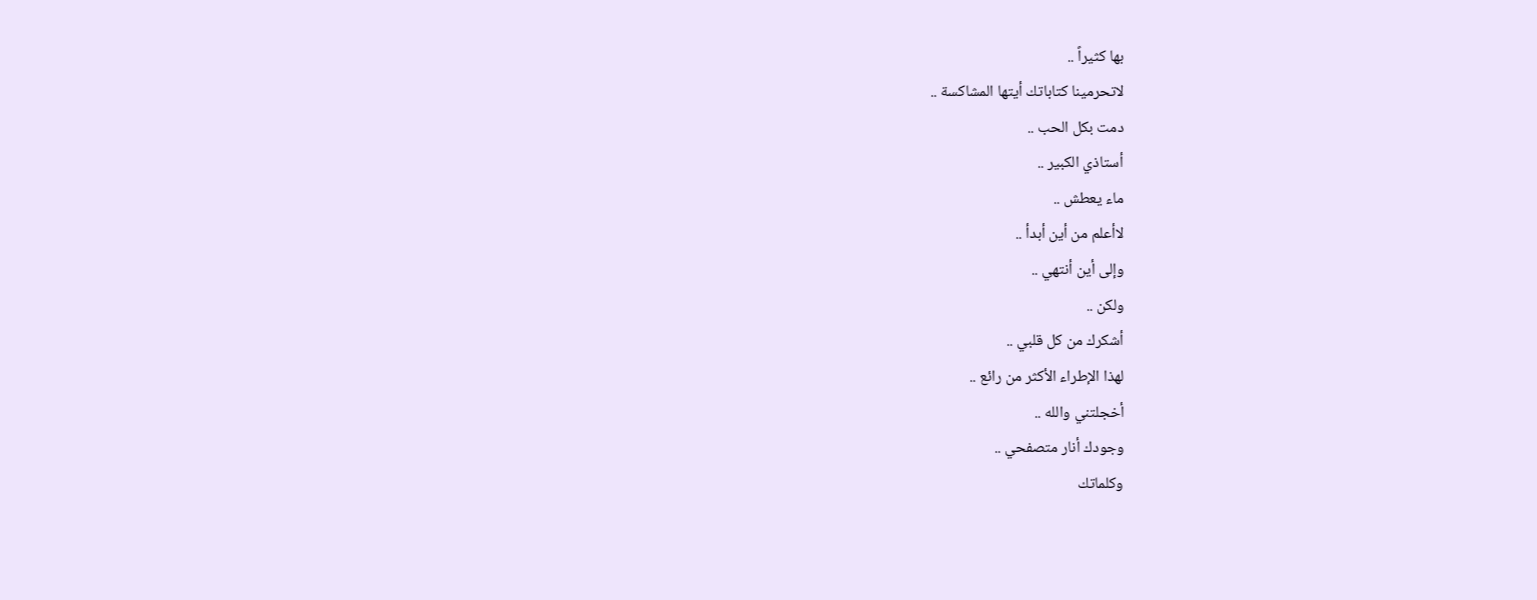بها كثيراً ..
لاتحرمينا كتاباتك أيتها المشاكسة ..
دمت بكل الحب ..
أستاذي الكبير ..
ماء يعطش ..
لاأعلم من أين أبدأ ..
وإلى أين أنتهي ..
ولكن ..
أشكرك من كل قلبي ..
لهذا الإطراء الأكثر من رائع ..
أخجلتني والله ..
وجودك أنار متصفحي ..
وكلماتك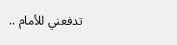تدفعني للأمام ..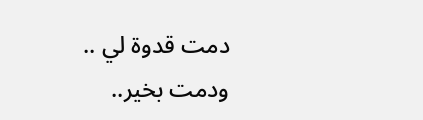دمت قدوة لي ..
ودمت بخير..